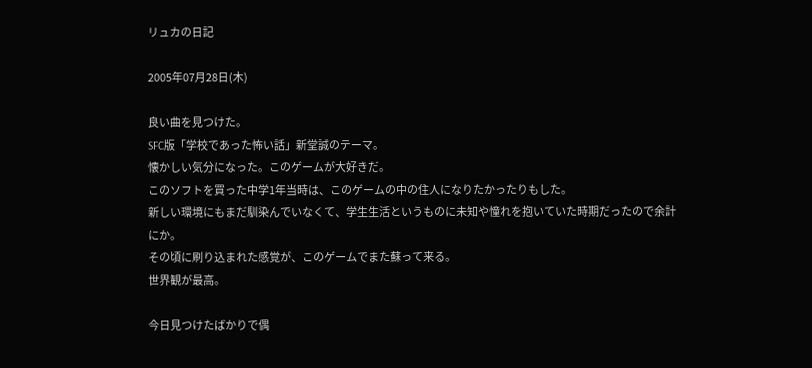リュカの日記

2005年07月28日(木)

良い曲を見つけた。
SFC版「学校であった怖い話」新堂誠のテーマ。
懐かしい気分になった。このゲームが大好きだ。
このソフトを買った中学1年当時は、このゲームの中の住人になりたかったりもした。
新しい環境にもまだ馴染んでいなくて、学生生活というものに未知や憧れを抱いていた時期だったので余計にか。
その頃に刷り込まれた感覚が、このゲームでまた蘇って来る。
世界観が最高。

今日見つけたばかりで偶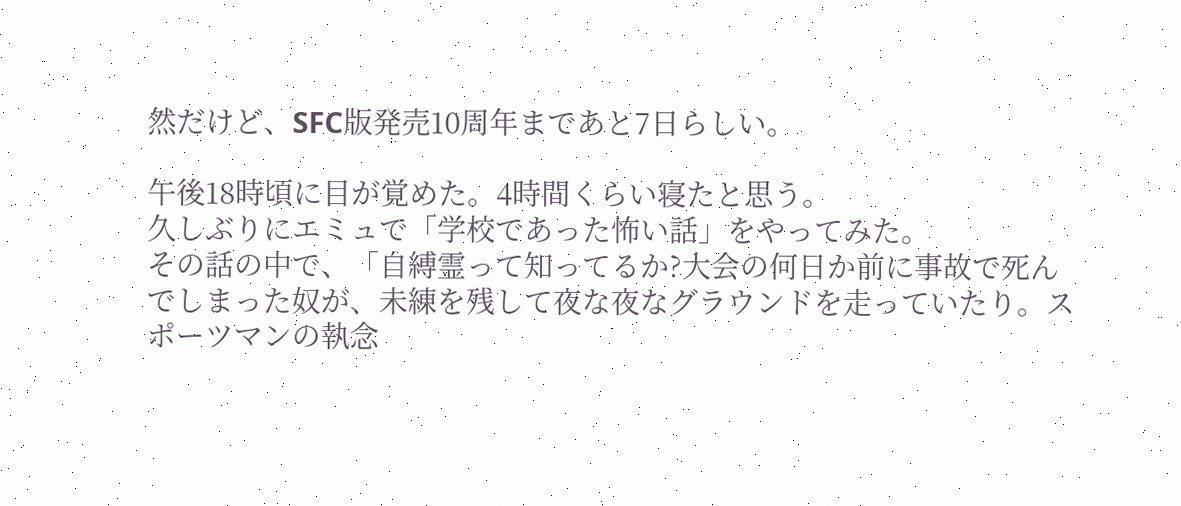然だけど、SFC版発売10周年まであと7日らしい。

午後18時頃に目が覚めた。4時間くらい寝たと思う。
久しぶりにエミュで「学校であった怖い話」をやってみた。
その話の中で、「自縛霊って知ってるか?大会の何日か前に事故で死んでしまった奴が、未練を残して夜な夜なグラウンドを走っていたり。スポーツマンの執念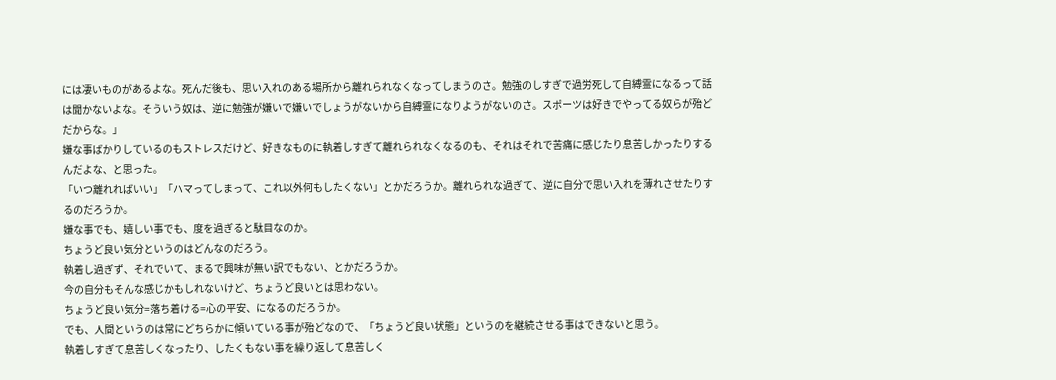には凄いものがあるよな。死んだ後も、思い入れのある場所から離れられなくなってしまうのさ。勉強のしすぎで過労死して自縛霊になるって話は聞かないよな。そういう奴は、逆に勉強が嫌いで嫌いでしょうがないから自縛霊になりようがないのさ。スポーツは好きでやってる奴らが殆どだからな。」
嫌な事ばかりしているのもストレスだけど、好きなものに執着しすぎて離れられなくなるのも、それはそれで苦痛に感じたり息苦しかったりするんだよな、と思った。
「いつ離れればいい」「ハマってしまって、これ以外何もしたくない」とかだろうか。離れられな過ぎて、逆に自分で思い入れを薄れさせたりするのだろうか。
嫌な事でも、嬉しい事でも、度を過ぎると駄目なのか。
ちょうど良い気分というのはどんなのだろう。
執着し過ぎず、それでいて、まるで興味が無い訳でもない、とかだろうか。
今の自分もそんな感じかもしれないけど、ちょうど良いとは思わない。
ちょうど良い気分=落ち着ける=心の平安、になるのだろうか。
でも、人間というのは常にどちらかに傾いている事が殆どなので、「ちょうど良い状態」というのを継続させる事はできないと思う。
執着しすぎて息苦しくなったり、したくもない事を繰り返して息苦しく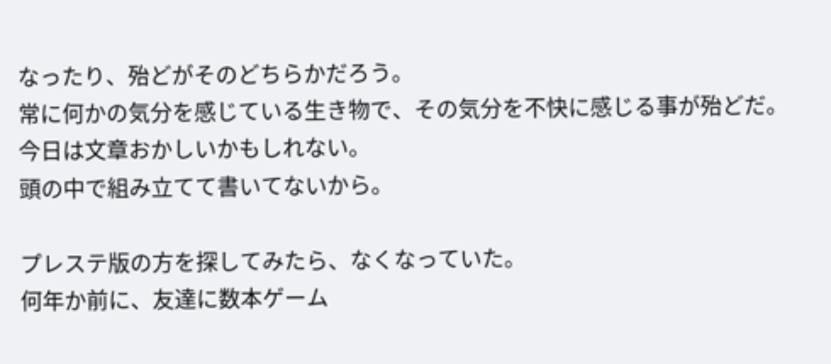なったり、殆どがそのどちらかだろう。
常に何かの気分を感じている生き物で、その気分を不快に感じる事が殆どだ。
今日は文章おかしいかもしれない。
頭の中で組み立てて書いてないから。

プレステ版の方を探してみたら、なくなっていた。
何年か前に、友達に数本ゲーム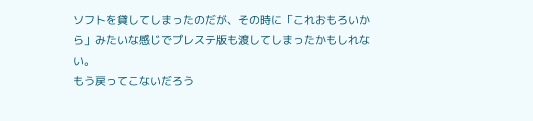ソフトを貸してしまったのだが、その時に「これおもろいから」みたいな感じでプレステ版も渡してしまったかもしれない。
もう戻ってこないだろう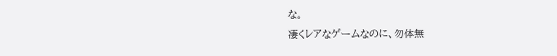な。
凄くレアなゲームなのに、勿体無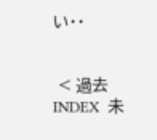い・・


 < 過去  INDEX  未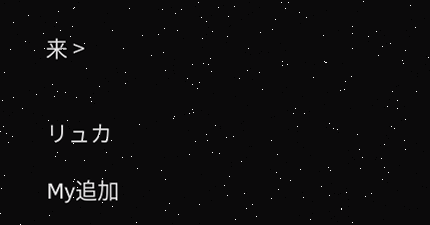来 >


リュカ

My追加